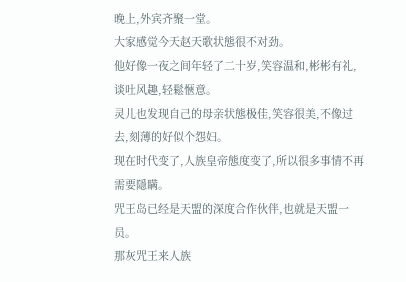晚上,外宾齐聚一堂。
大家感觉今天赵天歌状態很不对劲。
他好像一夜之间年轻了二十岁,笑容温和,彬彬有礼,谈吐风趣,轻鬆愜意。
灵儿也发现自己的母亲状態极佳,笑容很美,不像过去,刻薄的好似个怨妇。
现在时代变了,人族皇帝態度变了,所以很多事情不再需要隱瞒。
咒王岛已经是天盟的深度合作伙伴,也就是天盟一员。
那灰咒王来人族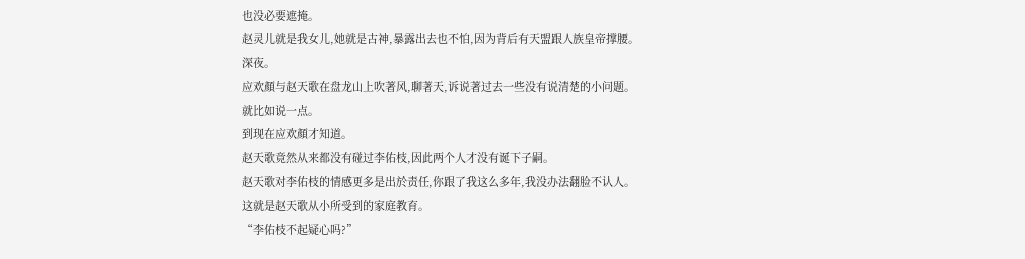也没必要遮掩。
赵灵儿就是我女儿,她就是古神,暴露出去也不怕,因为背后有天盟跟人族皇帝撑腰。
深夜。
应欢顏与赵天歌在盘龙山上吹著风,聊著天,诉说著过去一些没有说清楚的小问题。
就比如说一点。
到现在应欢顏才知道。
赵天歌竟然从来都没有碰过李佑枝,因此两个人才没有诞下子嗣。
赵天歌对李佑枝的情感更多是出於责任,你跟了我这么多年,我没办法翻脸不认人。
这就是赵天歌从小所受到的家庭教育。
“李佑枝不起疑心吗?”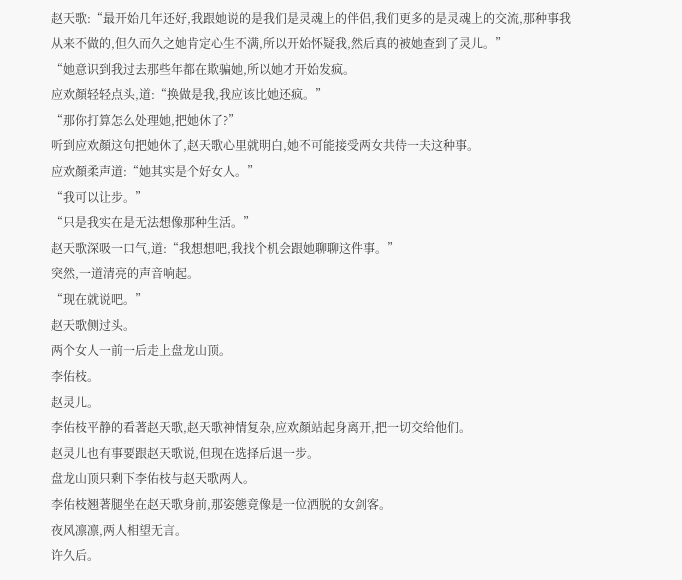赵天歌:“最开始几年还好,我跟她说的是我们是灵魂上的伴侣,我们更多的是灵魂上的交流,那种事我从来不做的,但久而久之她肯定心生不满,所以开始怀疑我,然后真的被她查到了灵儿。”
“她意识到我过去那些年都在欺骗她,所以她才开始发疯。
应欢顏轻轻点头,道:“换做是我,我应该比她还疯。”
“那你打算怎么处理她,把她休了?”
听到应欢顏这句把她休了,赵天歌心里就明白,她不可能接受两女共侍一夫这种事。
应欢顏柔声道:“她其实是个好女人。”
“我可以让步。”
“只是我实在是无法想像那种生活。”
赵天歌深吸一口气,道:“我想想吧,我找个机会跟她聊聊这件事。”
突然,一道清亮的声音响起。
“现在就说吧。”
赵天歌侧过头。
两个女人一前一后走上盘龙山顶。
李佑枝。
赵灵儿。
李佑枝平静的看著赵天歌,赵天歌神情复杂,应欢顏站起身离开,把一切交给他们。
赵灵儿也有事要跟赵天歌说,但现在选择后退一步。
盘龙山顶只剩下李佑枝与赵天歌两人。
李佑枝翘著腿坐在赵天歌身前,那姿態竟像是一位洒脱的女剑客。
夜风凛凛,两人相望无言。
许久后。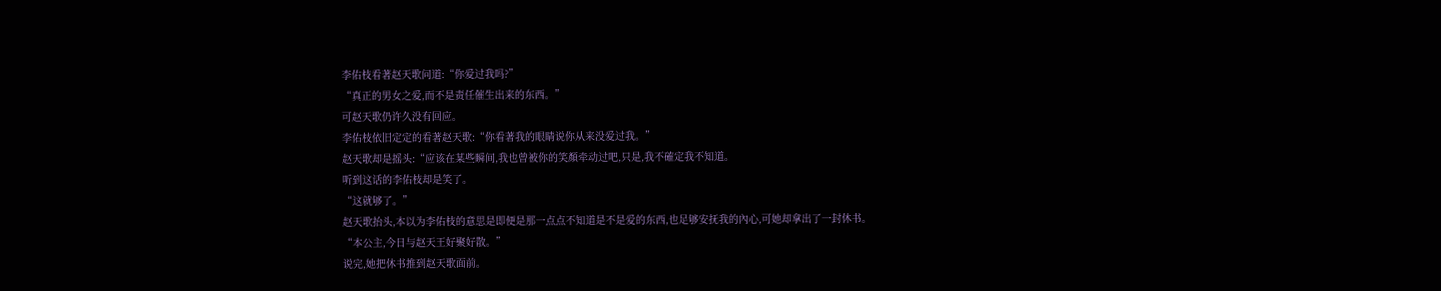李佑枝看著赵天歌问道:“你爱过我吗?”
“真正的男女之爱,而不是责任催生出来的东西。”
可赵天歌仍许久没有回应。
李佑枝依旧定定的看著赵天歌:“你看著我的眼睛说你从来没爱过我。”
赵天歌却是摇头:“应该在某些瞬间,我也曾被你的笑顏牵动过吧,只是,我不確定我不知道。
听到这话的李佑枝却是笑了。
“这就够了。”
赵天歌抬头,本以为李佑枝的意思是即便是那一点点不知道是不是爱的东西,也足够安抚我的內心,可她却拿出了一封休书。
“本公主,今日与赵天王好聚好散。”
说完,她把休书推到赵天歌面前。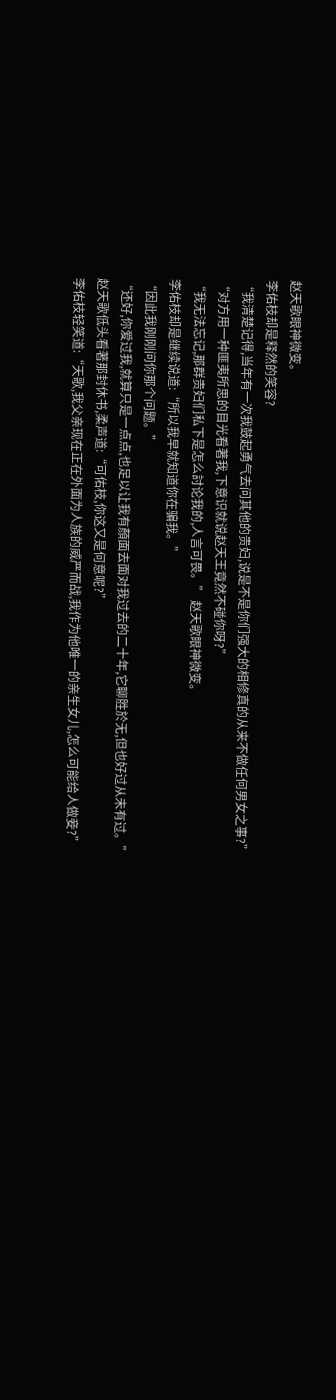赵天歌眼神微变。
李佑枝却是释然的笑容?
“我清楚记得,当年有一次我鼓起勇气去问其他的贵妇,说是不是你们强大的相修真的从来不做任何男女之事?”
“对方用一种匪夷所思的目光看著我,下意识就说赵天王竟然不碰你呀?”
“我无法忘记,那群贵妇们私下是怎么討论我的,人言可畏。” 赵天歌眼神微变。
李佑枝却是继续说道:“所以我早就知道你在骗我。”
“因此我刚刚问你那个问题。”
“还好,你爱过我,就算只是一点点,也足以让我有顏面去面对我过去的二十年,它聊胜於无,但也好过从未有过。”
赵天歌低头看著那封休书,柔声道:“可佑枝,你这又是何意呢?”
李佑枝轻笑道:“天歌,我父亲现在正在外面为人族的威严而战,我作为他唯一的亲生女儿,怎么可能给人做妾?”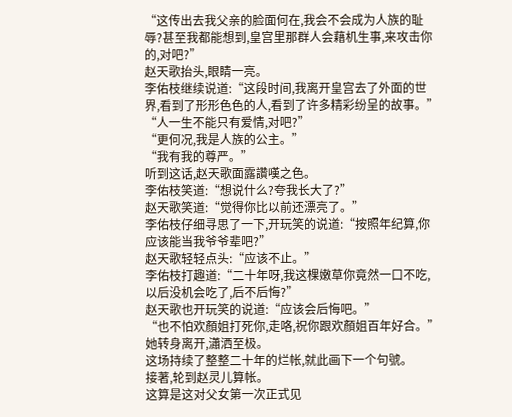“这传出去我父亲的脸面何在,我会不会成为人族的耻辱?甚至我都能想到,皇宫里那群人会藉机生事,来攻击你的,对吧?”
赵天歌抬头,眼睛一亮。
李佑枝继续说道:“这段时间,我离开皇宫去了外面的世界,看到了形形色色的人,看到了许多精彩纷呈的故事。”
“人一生不能只有爱情,对吧?”
“更何况,我是人族的公主。”
“我有我的尊严。”
听到这话,赵天歌面露讚嘆之色。
李佑枝笑道:“想说什么?夸我长大了?”
赵天歌笑道:“觉得你比以前还漂亮了。”
李佑枝仔细寻思了一下,开玩笑的说道:“按照年纪算,你应该能当我爷爷辈吧?”
赵天歌轻轻点头:“应该不止。”
李佑枝打趣道:“二十年呀,我这棵嫩草你竟然一口不吃,以后没机会吃了,后不后悔?”
赵天歌也开玩笑的说道:“应该会后悔吧。”
“也不怕欢顏姐打死你,走咯,祝你跟欢顏姐百年好合。”
她转身离开,瀟洒至极。
这场持续了整整二十年的烂帐,就此画下一个句號。
接著,轮到赵灵儿算帐。
这算是这对父女第一次正式见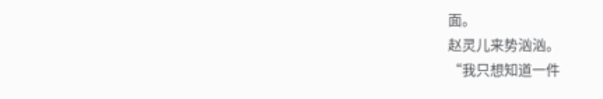面。
赵灵儿来势汹汹。
“我只想知道一件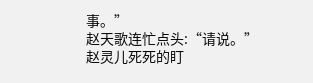事。”
赵天歌连忙点头:“请说。”
赵灵儿死死的盯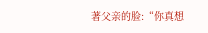著父亲的脸:“你真想